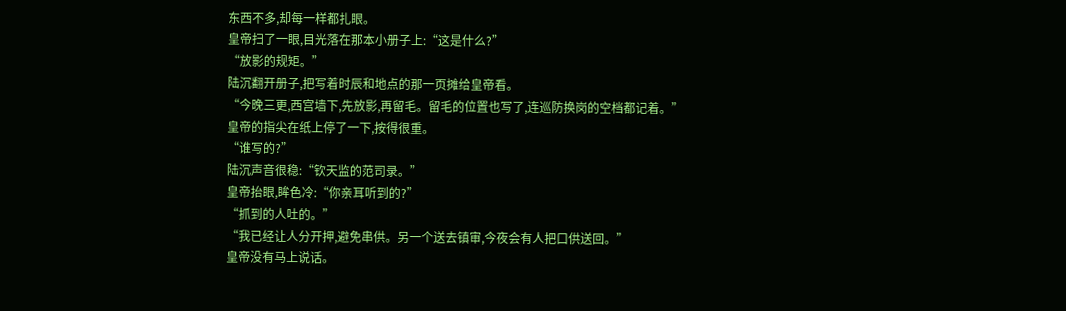东西不多,却每一样都扎眼。
皇帝扫了一眼,目光落在那本小册子上:“这是什么?”
“放影的规矩。”
陆沉翻开册子,把写着时辰和地点的那一页摊给皇帝看。
“今晚三更,西宫墙下,先放影,再留毛。留毛的位置也写了,连巡防换岗的空档都记着。”
皇帝的指尖在纸上停了一下,按得很重。
“谁写的?”
陆沉声音很稳:“钦天监的范司录。”
皇帝抬眼,眸色冷:“你亲耳听到的?”
“抓到的人吐的。”
“我已经让人分开押,避免串供。另一个送去镇审,今夜会有人把口供送回。”
皇帝没有马上说话。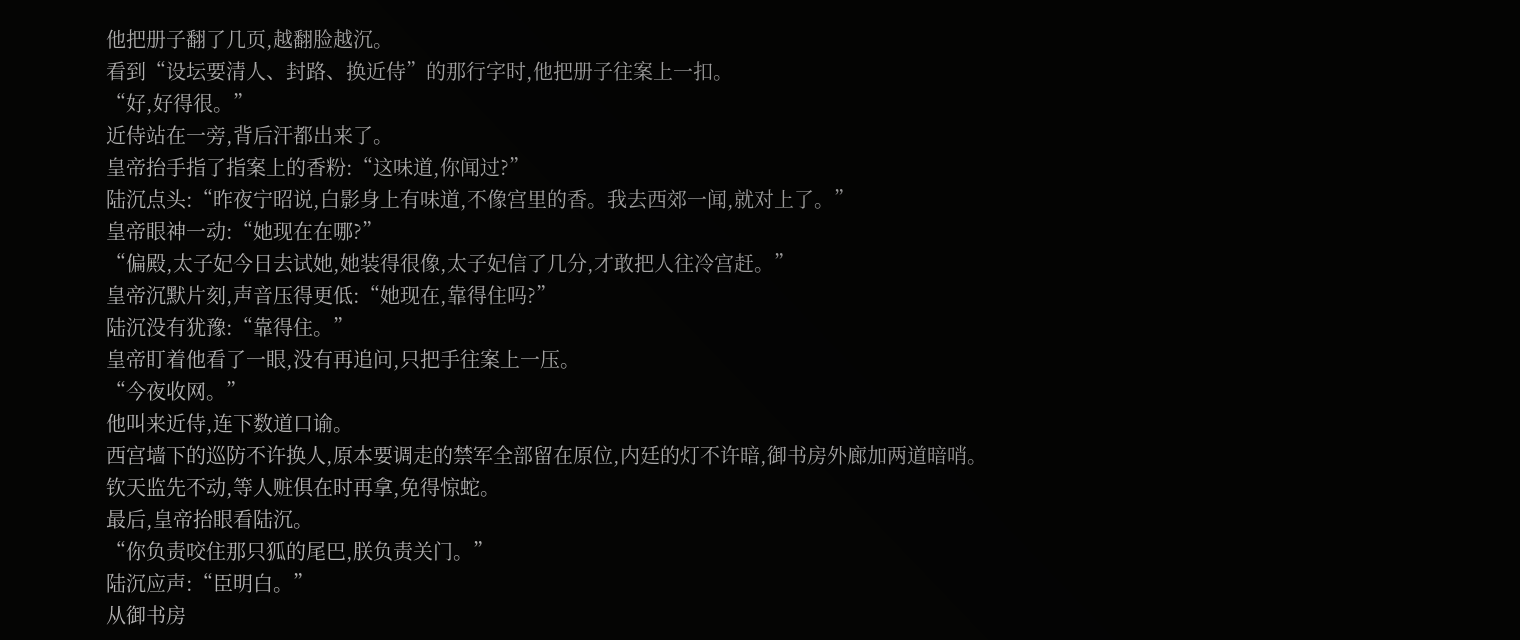他把册子翻了几页,越翻脸越沉。
看到“设坛要清人、封路、换近侍”的那行字时,他把册子往案上一扣。
“好,好得很。”
近侍站在一旁,背后汗都出来了。
皇帝抬手指了指案上的香粉:“这味道,你闻过?”
陆沉点头:“昨夜宁昭说,白影身上有味道,不像宫里的香。我去西郊一闻,就对上了。”
皇帝眼神一动:“她现在在哪?”
“偏殿,太子妃今日去试她,她装得很像,太子妃信了几分,才敢把人往冷宫赶。”
皇帝沉默片刻,声音压得更低:“她现在,靠得住吗?”
陆沉没有犹豫:“靠得住。”
皇帝盯着他看了一眼,没有再追问,只把手往案上一压。
“今夜收网。”
他叫来近侍,连下数道口谕。
西宫墙下的巡防不许换人,原本要调走的禁军全部留在原位,内廷的灯不许暗,御书房外廊加两道暗哨。
钦天监先不动,等人赃俱在时再拿,免得惊蛇。
最后,皇帝抬眼看陆沉。
“你负责咬住那只狐的尾巴,朕负责关门。”
陆沉应声:“臣明白。”
从御书房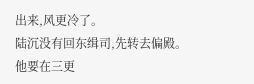出来,风更冷了。
陆沉没有回东缉司,先转去偏殿。
他要在三更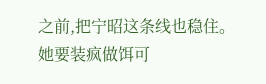之前,把宁昭这条线也稳住。
她要装疯做饵可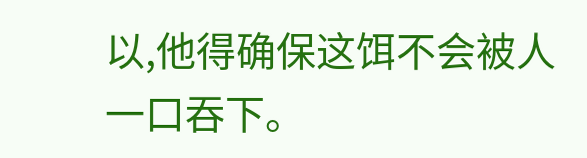以,他得确保这饵不会被人一口吞下。